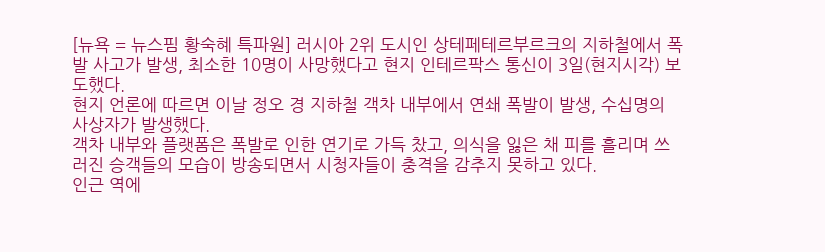[뉴욕 = 뉴스핌 황숙혜 특파원] 러시아 2위 도시인 상테페테르부르크의 지하철에서 폭발 사고가 발생, 최소한 10명이 사망했다고 현지 인테르팍스 통신이 3일(현지시각) 보도했다.
현지 언론에 따르면 이날 정오 경 지하철 객차 내부에서 연쇄 폭발이 발생, 수십명의 사상자가 발생했다.
객차 내부와 플랫폼은 폭발로 인한 연기로 가득 찼고, 의식을 잃은 채 피를 흘리며 쓰러진 승객들의 모습이 방송되면서 시청자들이 충격을 감추지 못하고 있다.
인근 역에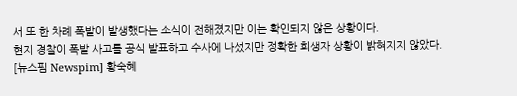서 또 한 차례 폭발이 발생했다는 소식이 전해졌지만 이는 확인되지 않은 상황이다.
현지 경찰이 폭발 사고를 공식 발표하고 수사에 나섰지만 정확한 희생자 상황이 밝혀지지 않았다.
[뉴스핌 Newspim] 황숙혜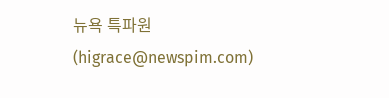뉴욕 특파원 (higrace@newspim.com)